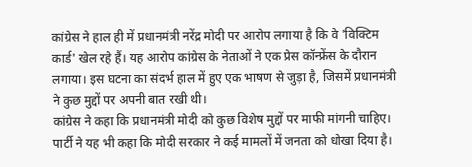कांग्रेस ने हाल ही में प्रधानमंत्री नरेंद्र मोदी पर आरोप लगाया है कि वे 'विक्टिम कार्ड' खेल रहे हैं। यह आरोप कांग्रेस के नेताओं ने एक प्रेस कॉन्फ्रेंस के दौरान लगाया। इस घटना का संदर्भ हाल में हुए एक भाषण से जुड़ा है, जिसमें प्रधानमंत्री ने कुछ मुद्दों पर अपनी बात रखी थी।
कांग्रेस ने कहा कि प्रधानमंत्री मोदी को कुछ विशेष मुद्दों पर माफी मांगनी चाहिए। पार्टी ने यह भी कहा कि मोदी सरकार ने कई मामलों में जनता को धोखा दिया है।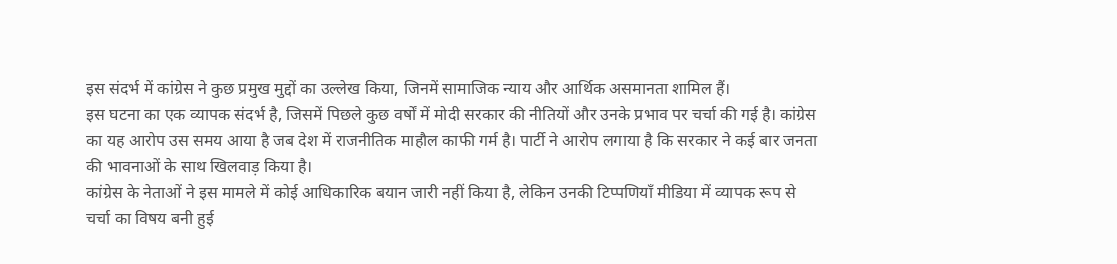इस संदर्भ में कांग्रेस ने कुछ प्रमुख मुद्दों का उल्लेख किया, जिनमें सामाजिक न्याय और आर्थिक असमानता शामिल हैं।
इस घटना का एक व्यापक संदर्भ है, जिसमें पिछले कुछ वर्षों में मोदी सरकार की नीतियों और उनके प्रभाव पर चर्चा की गई है। कांग्रेस का यह आरोप उस समय आया है जब देश में राजनीतिक माहौल काफी गर्म है। पार्टी ने आरोप लगाया है कि सरकार ने कई बार जनता की भावनाओं के साथ खिलवाड़ किया है।
कांग्रेस के नेताओं ने इस मामले में कोई आधिकारिक बयान जारी नहीं किया है, लेकिन उनकी टिप्पणियाँ मीडिया में व्यापक रूप से चर्चा का विषय बनी हुई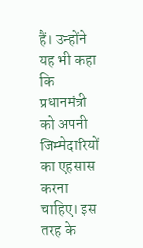हैं। उन्होंने यह भी कहा कि प्रधानमंत्री को अपनी जिम्मेदारियों का एहसास करना चाहिए। इस तरह के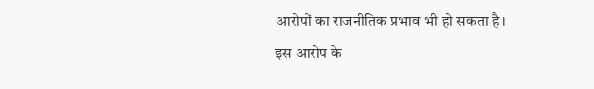आरोपों का राजनीतिक प्रभाव भी हो सकता है।
इस आरोप के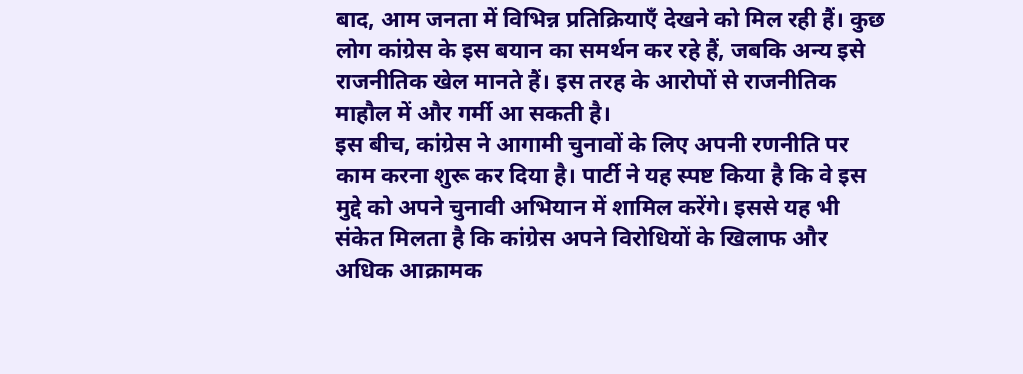बाद, आम जनता में विभिन्न प्रतिक्रियाएँ देखने को मिल रही हैं। कुछ लोग कांग्रेस के इस बयान का समर्थन कर रहे हैं, जबकि अन्य इसे राजनीतिक खेल मानते हैं। इस तरह के आरोपों से राजनीतिक माहौल में और गर्मी आ सकती है।
इस बीच, कांग्रेस ने आगामी चुनावों के लिए अपनी रणनीति पर काम करना शुरू कर दिया है। पार्टी ने यह स्पष्ट किया है कि वे इस मुद्दे को अपने चुनावी अभियान में शामिल करेंगे। इससे यह भी संकेत मिलता है कि कांग्रेस अपने विरोधियों के खिलाफ और अधिक आक्रामक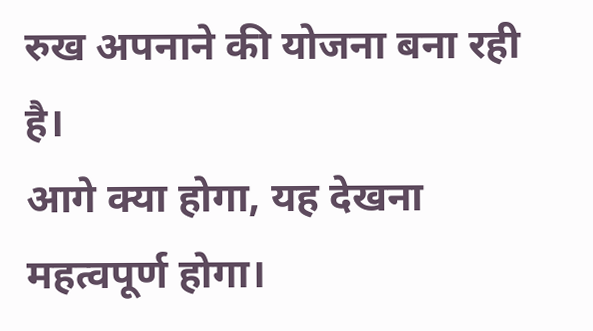रुख अपनाने की योजना बना रही है।
आगे क्या होगा, यह देखना महत्वपूर्ण होगा।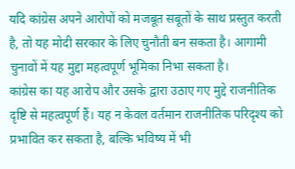यदि कांग्रेस अपने आरोपों को मजबूत सबूतों के साथ प्रस्तुत करती है, तो यह मोदी सरकार के लिए चुनौती बन सकता है। आगामी चुनावों में यह मुद्दा महत्वपूर्ण भूमिका निभा सकता है।
कांग्रेस का यह आरोप और उसके द्वारा उठाए गए मुद्दे राजनीतिक दृष्टि से महत्वपूर्ण हैं। यह न केवल वर्तमान राजनीतिक परिदृश्य को प्रभावित कर सकता है, बल्कि भविष्य में भी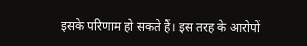इसके परिणाम हो सकते हैं। इस तरह के आरोपों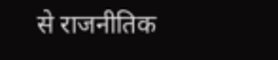से राजनीतिक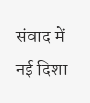संवाद में नई दिशा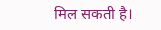मिल सकती है।